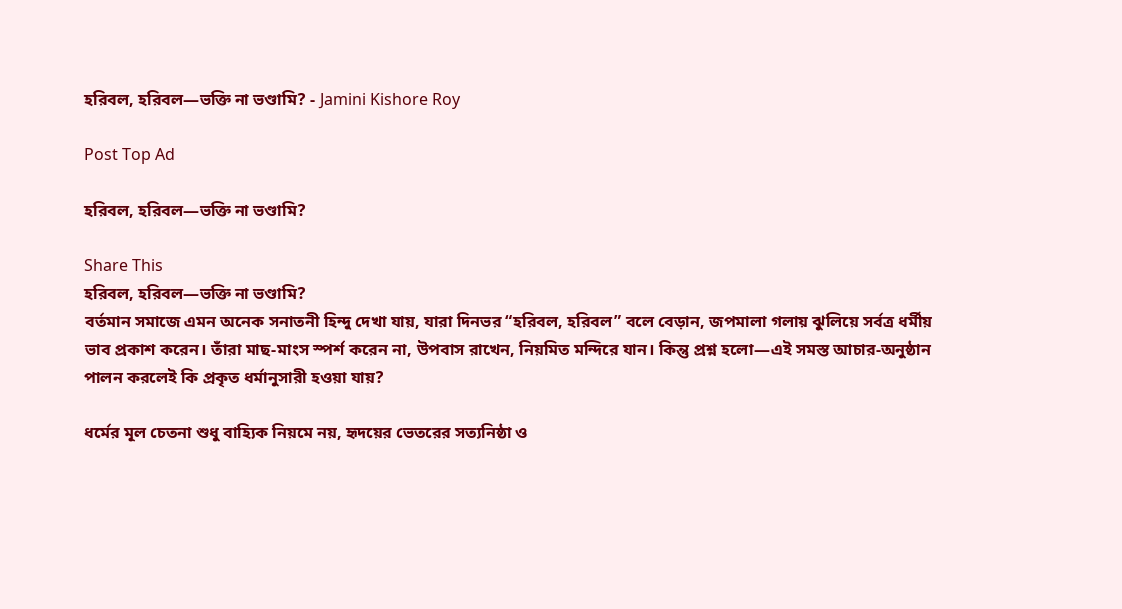হরিবল, হরিবল—ভক্তি না ভণ্ডামি? - Jamini Kishore Roy

Post Top Ad

হরিবল, হরিবল—ভক্তি না ভণ্ডামি?

Share This
হরিবল, হরিবল—ভক্তি না ভণ্ডামি?
বর্তমান সমাজে এমন অনেক সনাতনী হিন্দু দেখা যায়, যারা দিনভর “হরিবল, হরিবল” বলে বেড়ান, জপমালা গলায় ঝুলিয়ে সর্বত্র ধর্মীয় ভাব প্রকাশ করেন। তাঁরা মাছ-মাংস স্পর্শ করেন না, উপবাস রাখেন, নিয়মিত মন্দিরে যান। কিন্তু প্রশ্ন হলো—এই সমস্ত আচার-অনুষ্ঠান পালন করলেই কি প্রকৃত ধর্মানুসারী হওয়া যায়?

ধর্মের মূল চেতনা শুধু বাহ্যিক নিয়মে নয়, হৃদয়ের ভেতরের সত্যনিষ্ঠা ও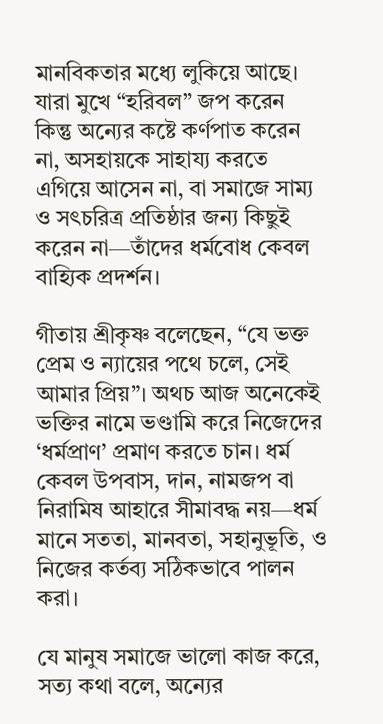মানবিকতার মধ্যে লুকিয়ে আছে। যারা মুখে “হরিবল” জপ করেন কিন্তু অন্যের কষ্টে কর্ণপাত করেন না, অসহায়কে সাহায্য করতে এগিয়ে আসেন না, বা সমাজে সাম্য ও সৎচরিত্র প্রতিষ্ঠার জন্য কিছুই করেন না—তাঁদের ধর্মবোধ কেবল বাহ্যিক প্রদর্শন।

গীতায় শ্রীকৃষ্ণ বলেছেন, “যে ভক্ত প্রেম ও ন্যায়ের পথে চলে, সেই আমার প্রিয়”। অথচ আজ অনেকেই ভক্তির নামে ভণ্ডামি করে নিজেদের ‘ধর্মপ্রাণ’ প্রমাণ করতে চান। ধর্ম কেবল উপবাস, দান, নামজপ বা নিরামিষ আহারে সীমাবদ্ধ নয়—ধর্ম মানে সততা, মানবতা, সহানুভূতি, ও নিজের কর্তব্য সঠিকভাবে পালন করা।

যে মানুষ সমাজে ভালো কাজ করে, সত্য কথা বলে, অন্যের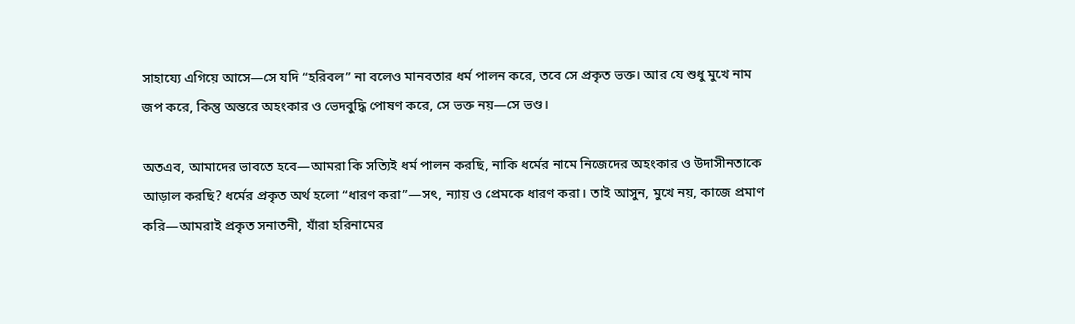সাহায্যে এগিয়ে আসে—সে যদি “হরিবল” না বলেও মানবতার ধর্ম পালন করে, তবে সে প্রকৃত ভক্ত। আর যে শুধু মুখে নাম জপ করে, কিন্তু অন্তরে অহংকার ও ভেদবুদ্ধি পোষণ করে, সে ভক্ত নয়—সে ভণ্ড।

অতএব, আমাদের ভাবতে হবে—আমরা কি সত্যিই ধর্ম পালন করছি, নাকি ধর্মের নামে নিজেদের অহংকার ও উদাসীনতাকে আড়াল করছি? ধর্মের প্রকৃত অর্থ হলো “ধারণ করা”—সৎ, ন্যায় ও প্রেমকে ধারণ করা। তাই আসুন, মুখে নয়, কাজে প্রমাণ করি—আমরাই প্রকৃত সনাতনী, যাঁরা হরিনামের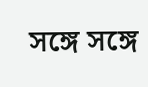সঙ্গে সঙ্গে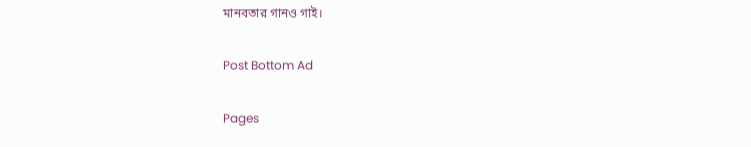মানবতার গানও গাই।

Post Bottom Ad

Pages